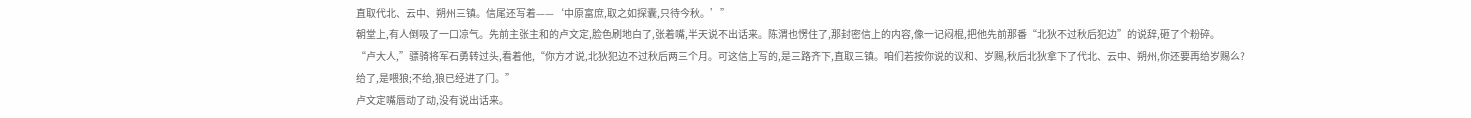直取代北、云中、朔州三镇。信尾还写着——‘中原富庶,取之如探囊,只待今秋。’”
朝堂上,有人倒吸了一口凉气。先前主张主和的卢文定,脸色刷地白了,张着嘴,半天说不出话来。陈渭也愣住了,那封密信上的内容,像一记闷棍,把他先前那番“北狄不过秋后犯边”的说辞,砸了个粉碎。
“卢大人,”骠骑将军石勇转过头,看着他,“你方才说,北狄犯边不过秋后两三个月。可这信上写的,是三路齐下,直取三镇。咱们若按你说的议和、岁赐,秋后北狄拿下了代北、云中、朔州,你还要再给岁赐么?给了,是喂狼;不给,狼已经进了门。”
卢文定嘴唇动了动,没有说出话来。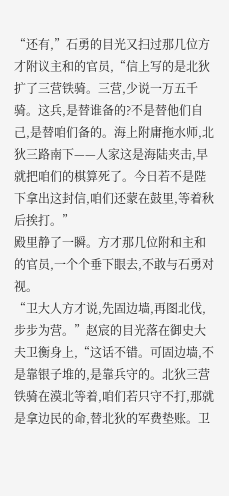“还有,”石勇的目光又扫过那几位方才附议主和的官员,“信上写的是北狄扩了三营铁骑。三营,少说一万五千骑。这兵,是替谁备的?不是替他们自己,是替咱们备的。海上附庸拖水师,北狄三路南下——人家这是海陆夹击,早就把咱们的棋算死了。今日若不是陛下拿出这封信,咱们还蒙在鼓里,等着秋后挨打。”
殿里静了一瞬。方才那几位附和主和的官员,一个个垂下眼去,不敢与石勇对视。
“卫大人方才说,先固边墙,再图北伐,步步为营。”赵宸的目光落在御史大夫卫衡身上,“这话不错。可固边墙,不是靠银子堆的,是靠兵守的。北狄三营铁骑在漠北等着,咱们若只守不打,那就是拿边民的命,替北狄的军费垫账。卫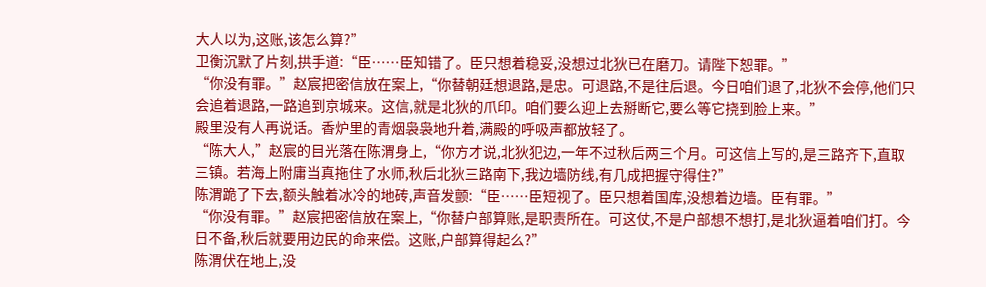大人以为,这账,该怎么算?”
卫衡沉默了片刻,拱手道:“臣……臣知错了。臣只想着稳妥,没想过北狄已在磨刀。请陛下恕罪。”
“你没有罪。”赵宸把密信放在案上,“你替朝廷想退路,是忠。可退路,不是往后退。今日咱们退了,北狄不会停,他们只会追着退路,一路追到京城来。这信,就是北狄的爪印。咱们要么迎上去掰断它,要么等它挠到脸上来。”
殿里没有人再说话。香炉里的青烟袅袅地升着,满殿的呼吸声都放轻了。
“陈大人,”赵宸的目光落在陈渭身上,“你方才说,北狄犯边,一年不过秋后两三个月。可这信上写的,是三路齐下,直取三镇。若海上附庸当真拖住了水师,秋后北狄三路南下,我边墙防线,有几成把握守得住?”
陈渭跪了下去,额头触着冰冷的地砖,声音发颤:“臣……臣短视了。臣只想着国库,没想着边墙。臣有罪。”
“你没有罪。”赵宸把密信放在案上,“你替户部算账,是职责所在。可这仗,不是户部想不想打,是北狄逼着咱们打。今日不备,秋后就要用边民的命来偿。这账,户部算得起么?”
陈渭伏在地上,没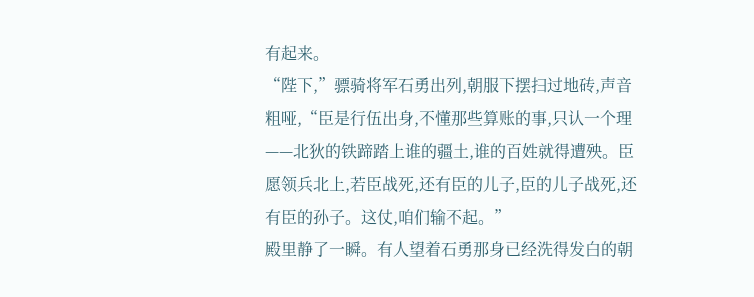有起来。
“陛下,”骠骑将军石勇出列,朝服下摆扫过地砖,声音粗哑,“臣是行伍出身,不懂那些算账的事,只认一个理——北狄的铁蹄踏上谁的疆土,谁的百姓就得遭殃。臣愿领兵北上,若臣战死,还有臣的儿子,臣的儿子战死,还有臣的孙子。这仗,咱们输不起。”
殿里静了一瞬。有人望着石勇那身已经洗得发白的朝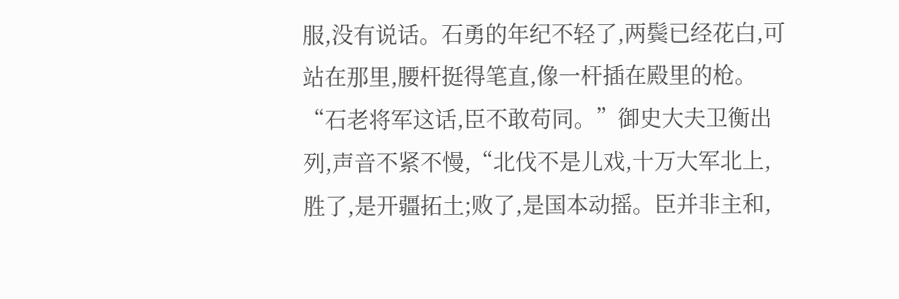服,没有说话。石勇的年纪不轻了,两鬓已经花白,可站在那里,腰杆挺得笔直,像一杆插在殿里的枪。
“石老将军这话,臣不敢苟同。”御史大夫卫衡出列,声音不紧不慢,“北伐不是儿戏,十万大军北上,胜了,是开疆拓土;败了,是国本动摇。臣并非主和,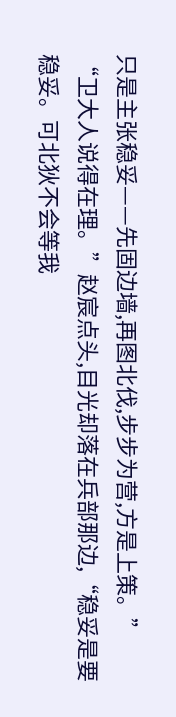只是主张稳妥——先固边墙,再图北伐,步步为营,方是上策。”
“卫大人说得在理。”赵宸点头,目光却落在兵部那边,“稳妥是要稳妥。可北狄不会等我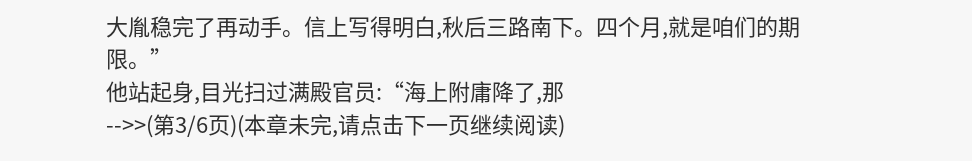大胤稳完了再动手。信上写得明白,秋后三路南下。四个月,就是咱们的期限。”
他站起身,目光扫过满殿官员:“海上附庸降了,那
-->>(第3/6页)(本章未完,请点击下一页继续阅读)